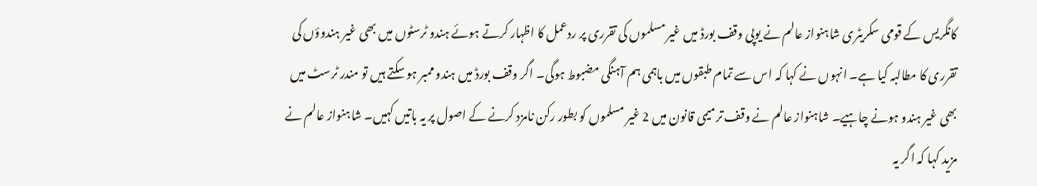کانگریس کے قومی سکریٹری شاہنواز عالم نے یوپی وقف بورڈ میں غیر مسلموں کی تقرری پر ردعمل کا اظہار کرتے ہوئے ہندو ٹرسٹوں میں بھی غیر ہندوؤں کی تقرری کا مطالبہ کیا ہے۔ انہوں نے کہا کہ اس سے تمام طبقوں میں باہمی ہم آہنگی مضبوط ہوگی۔ اگر وقف بورڈ میں ہندو ممبر ہو سکتے ہیں تو مندر ٹرسٹ میں بھی غیر ہندو ہونے چاہیے۔ شاہنواز عالم نے وقف ترمیمی قانون میں 2 غیر مسلموں کو بطور رکن نامزد کرنے کے اصول پر یہ باتیں کہیں۔ شاہنواز عالم نے مزید کہا کہ اگر یہ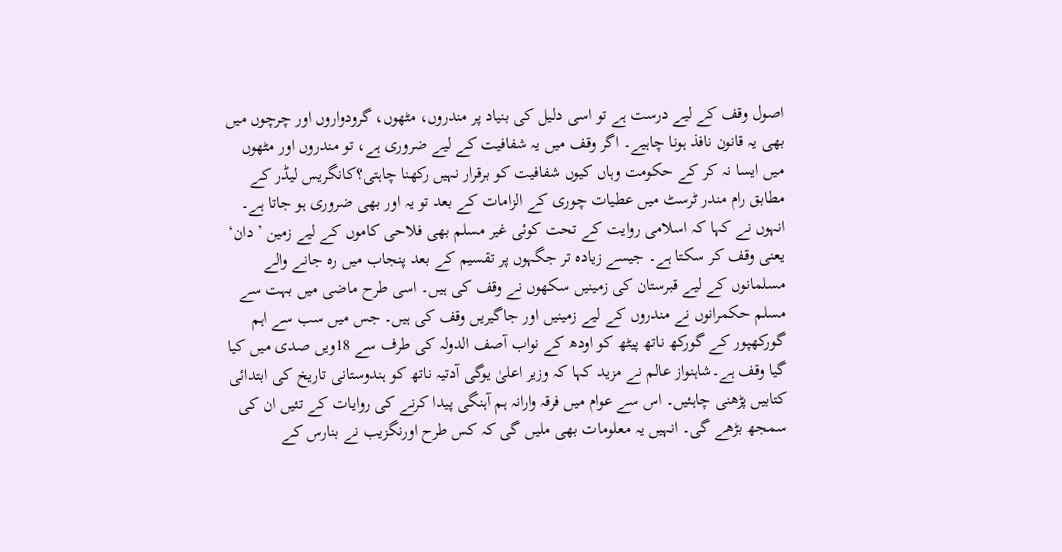اصول وقف کے لیے درست ہے تو اسی دلیل کی بنیاد پر مندروں، مٹھوں، گرودواروں اور چرچوں میں بھی یہ قانون نافذ ہونا چاہیے۔ اگر وقف میں یہ شفافیت کے لیے ضروری ہے، تو مندروں اور مٹھوں میں ایسا نہ کر کے حکومت وہاں کیوں شفافیت کو برقرار نہیں رکھنا چاہتی؟کانگریس لیڈر کے مطابق رام مندر ٹرسٹ میں عطیات چوری کے الزامات کے بعد تو یہ اور بھی ضروری ہو جاتا ہے۔ انہوں نے کہا کہ اسلامی روایت کے تحت کوئی غیر مسلم بھی فلاحی کاموں کے لیے زمین ’دان‘ یعنی وقف کر سکتا ہے۔ جیسے زیادہ تر جگہوں پر تقسیم کے بعد پنجاب میں رہ جانے والے مسلمانوں کے لیے قبرستان کی زمینیں سکھوں نے وقف کی ہیں۔ اسی طرح ماضی میں بہت سے مسلم حکمرانوں نے مندروں کے لیے زمینیں اور جاگیریں وقف کی ہیں۔ جس میں سب سے اہم گورکھپور کے گورکھ ناتھ پیٹھ کو اودھ کے نواب آصف الدولہ کی طرف سے 18ویں صدی میں کیا گیا وقف ہے۔شاہنواز عالم نے مزید کہا کہ وزیر اعلیٰ یوگی آدتیہ ناتھ کو ہندوستانی تاریخ کی ابتدائی کتابیں پڑھنی چاہئیں۔ اس سے عوام میں فرقہ وارانہ ہم آہنگی پیدا کرنے کی روایات کے تئیں ان کی سمجھ بڑھے گی۔ انہیں یہ معلومات بھی ملیں گی کہ کس طرح اورنگزیب نے بنارس کے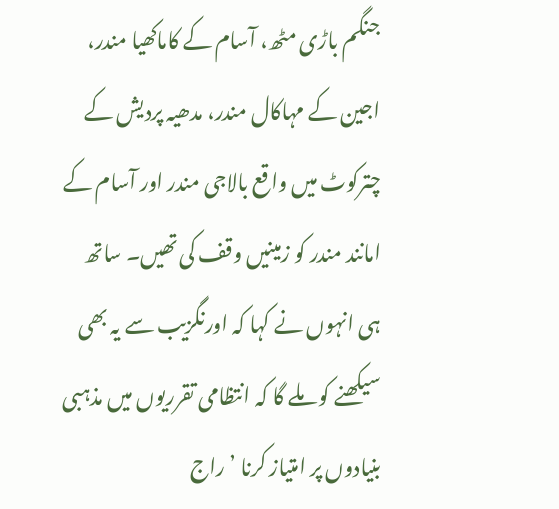جنگم باڑی مٹھ، آسام کے کاماکھیا مندر، اجین کے مہاکال مندر، مدھیہ پردیش کے چترکوٹ میں واقع بالاجی مندر اور آسام کے امانند مندر کو زمینیں وقف کی تھیں۔ ساتھ ہی انہوں نے کہا کہ اورنگزیب سے یہ بھی سیکھنے کو ملے گا کہ انتظامی تقرریوں میں مذہبی بنیادوں پر امتیاز کرنا ’راج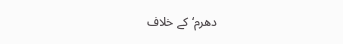دھرم‘ کے خلاف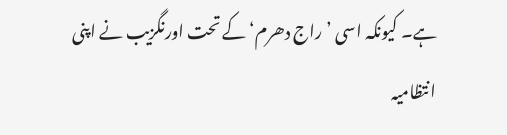ہے۔ کیونکہ اسی ’راج دھرم‘ کے تحت اورنگزیب نے اپنی انتظامیہ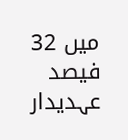میں 32 فیصد عہدیدار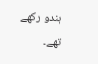ہندو رکھے تھے۔